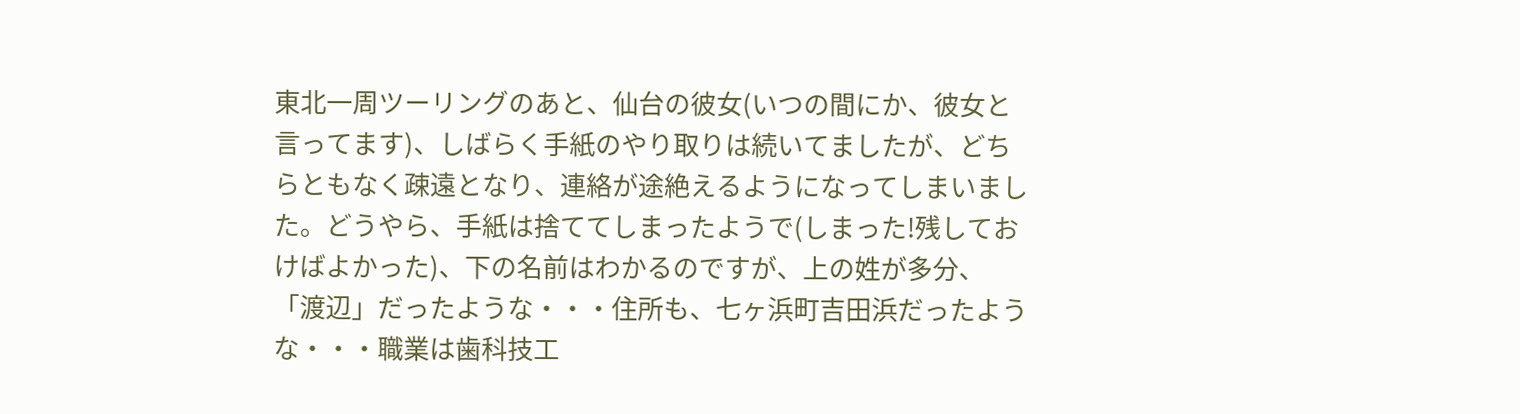東北一周ツーリングのあと、仙台の彼女(いつの間にか、彼女と言ってます)、しばらく手紙のやり取りは続いてましたが、どちらともなく疎遠となり、連絡が途絶えるようになってしまいました。どうやら、手紙は捨ててしまったようで(しまった!残しておけばよかった)、下の名前はわかるのですが、上の姓が多分、「渡辺」だったような・・・住所も、七ヶ浜町吉田浜だったような・・・職業は歯科技工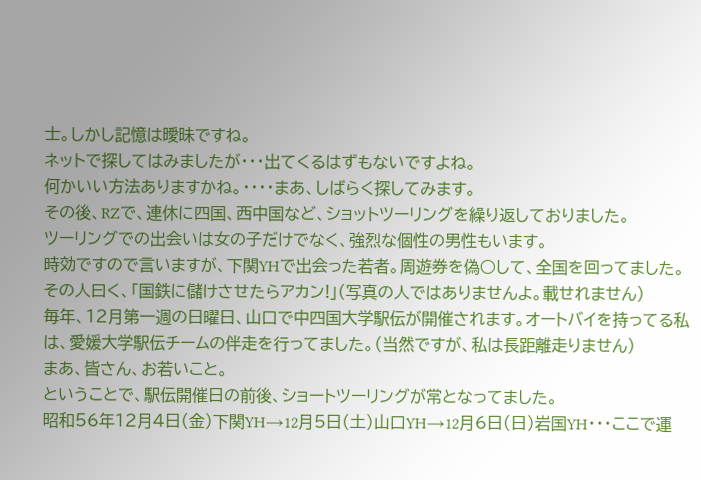士。しかし記憶は曖昧ですね。
ネットで探してはみましたが・・・出てくるはずもないですよね。
何かいい方法ありますかね。・・・・まあ、しばらく探してみます。
その後、RZで、連休に四国、西中国など、ショットツーリングを繰り返しておりました。
ツーリングでの出会いは女の子だけでなく、強烈な個性の男性もいます。
時効ですので言いますが、下関YHで出会った若者。周遊券を偽○して、全国を回ってました。その人曰く、「国鉄に儲けさせたらアカン!」(写真の人ではありませんよ。載せれません)
毎年、12月第一週の日曜日、山口で中四国大学駅伝が開催されます。オートバイを持ってる私は、愛媛大学駅伝チームの伴走を行ってました。(当然ですが、私は長距離走りません)
まあ、皆さん、お若いこと。
ということで、駅伝開催日の前後、ショートツーリングが常となってました。
昭和56年12月4日(金)下関YH→12月5日(土)山口YH→12月6日(日)岩国YH・・・ここで運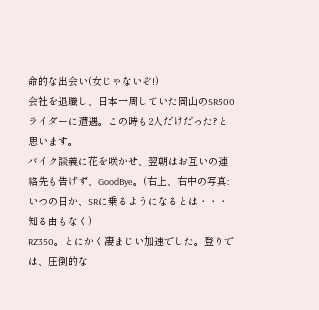命的な出会い(女じゃないぞ!)
会社を退職し、日本一周していた岡山のSR500ライダーに遭遇。この時も2人だけだった?と思います。
バイク談義に花を咲かせ、翌朝はお互いの連絡先も告げず、GoodBye。(右上、右中の写真:いつの日か、SRに乗るようになるとは・・・知る由もなく)
RZ350。とにかく凄まじい加速でした。登りでは、圧倒的な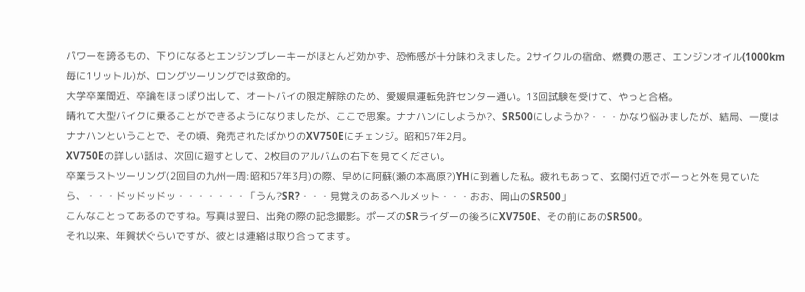パワーを誇るもの、下りになるとエンジンブレーキーがほとんど効かず、恐怖感が十分味わえました。2サイクルの宿命、燃費の悪さ、エンジンオイル(1000km毎に1リットル)が、ロングツーリングでは致命的。
大学卒業間近、卒論をほっぽり出して、オートバイの限定解除のため、愛媛県運転免許センター通い。13回試験を受けて、やっと合格。
晴れて大型バイクに乗ることができるようになりましたが、ここで思案。ナナハンにしようか?、SR500にしようか?・・・かなり悩みましたが、結局、一度はナナハンということで、その頃、発売されたばかりのXV750Eにチェンジ。昭和57年2月。
XV750Eの詳しい話は、次回に廻すとして、2枚目のアルバムの右下を見てください。
卒業ラストツーリング(2回目の九州一周:昭和57年3月)の際、早めに阿蘇(瀬の本高原?)YHに到着した私。疲れもあって、玄関付近でボーっと外を見ていたら、・・・ドッドッドッ・・・・・・・「うん?SR?・・・見覚えのあるヘルメット・・・おお、岡山のSR500」
こんなことってあるのですね。写真は翌日、出発の際の記念撮影。ポーズのSRライダーの後ろにXV750E、その前にあのSR500。
それ以来、年賀状ぐらいですが、彼とは連絡は取り合ってます。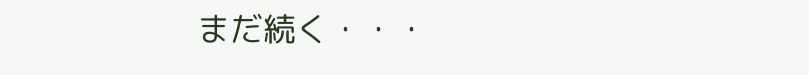まだ続く・・・